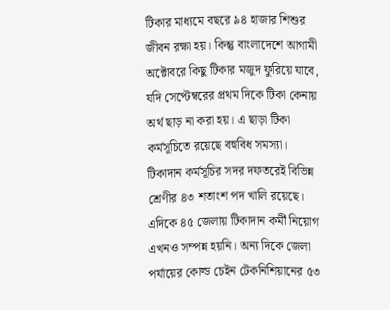টিকার মাধ্যমে বছরে ৯৪ হাজার শিশুর জীবন রক্ষা হয়। কিন্তু বাংলাদেশে আগামী অক্টোবরে কিছু টিকার মজুদ ফুরিয়ে যাবে, যদি সেপ্টেম্বরের প্রথম দিকে টিকা কেনায় অর্থ ছাড় না করা হয়। এ ছাড়া টিকা কর্মসূচিতে রয়েছে বহুবিধ সমস্যা। টিকাদান কর্মসূচির সদর দফতরেই বিভিন্ন শ্রেণীর ৪৩ শতাংশ পদ খালি রয়েছে। এদিকে ৪৫ জেলায় টিকাদান কর্মী নিয়োগ এখনও সম্পন্ন হয়নি। অন্য দিকে জেলা পর্যায়ের কোল্ড চেইন টেকনিশিয়ানের ৫৩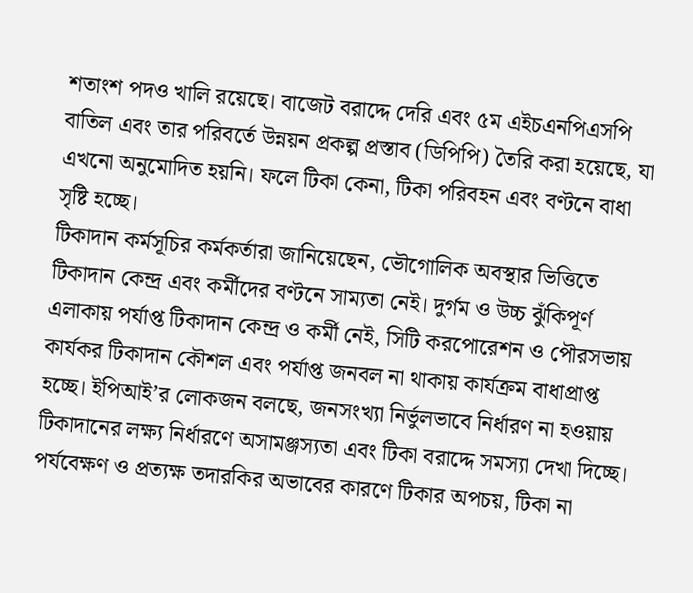শতাংশ পদও খালি রয়েছে। বাজেট বরাদ্দে দেরি এবং ৫ম এইচএনপিএসপি বাতিল এবং তার পরিবর্তে উন্নয়ন প্রকল্প প্রস্তাব (ডিপিপি) তৈরি করা হয়েছে, যা এখনো অনুমোদিত হয়নি। ফলে টিকা কেনা, টিকা পরিবহন এবং বণ্টনে বাধা সৃষ্টি হচ্ছে।
টিকাদান কর্মসূচির কর্মকর্তারা জানিয়েছেন, ভৌগোলিক অবস্থার ভিত্তিতে টিকাদান কেন্দ্র এবং কর্মীদের বণ্টনে সাম্যতা নেই। দুর্গম ও উচ্চ ঝুঁকিপূর্ণ এলাকায় পর্যাপ্ত টিকাদান কেন্দ্র ও কর্মী নেই, সিটি করপোরেশন ও পৌরসভায় কার্যকর টিকাদান কৌশল এবং পর্যাপ্ত জনবল না থাকায় কার্যক্রম বাধাপ্রাপ্ত হচ্ছে। ইপিআই’র লোকজন বলছে, জনসংখ্যা নির্ভুলভাবে নির্ধারণ না হওয়ায় টিকাদানের লক্ষ্য নির্ধারণে অসামঞ্জস্যতা এবং টিকা বরাদ্দে সমস্যা দেখা দিচ্ছে। পর্যবেক্ষণ ও প্রত্যক্ষ তদারকির অভাবের কারণে টিকার অপচয়, টিকা না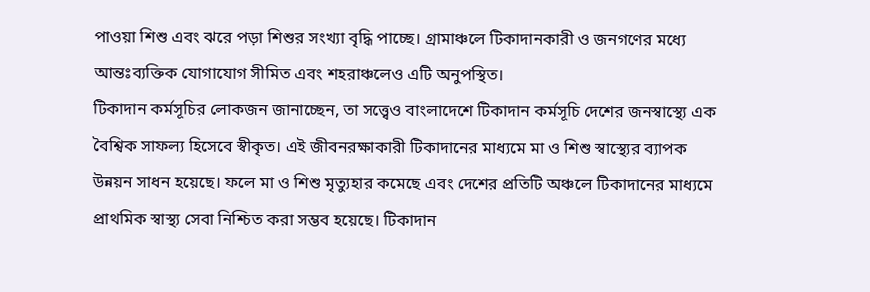পাওয়া শিশু এবং ঝরে পড়া শিশুর সংখ্যা বৃদ্ধি পাচ্ছে। গ্রামাঞ্চলে টিকাদানকারী ও জনগণের মধ্যে আন্তঃব্যক্তিক যোগাযোগ সীমিত এবং শহরাঞ্চলেও এটি অনুপস্থিত।
টিকাদান কর্মসূচির লোকজন জানাচ্ছেন, তা সত্ত্বেও বাংলাদেশে টিকাদান কর্মসূচি দেশের জনস্বাস্থ্যে এক বৈশ্বিক সাফল্য হিসেবে স্বীকৃত। এই জীবনরক্ষাকারী টিকাদানের মাধ্যমে মা ও শিশু স্বাস্থ্যের ব্যাপক উন্নয়ন সাধন হয়েছে। ফলে মা ও শিশু মৃত্যুহার কমেছে এবং দেশের প্রতিটি অঞ্চলে টিকাদানের মাধ্যমে প্রাথমিক স্বাস্থ্য সেবা নিশ্চিত করা সম্ভব হয়েছে। টিকাদান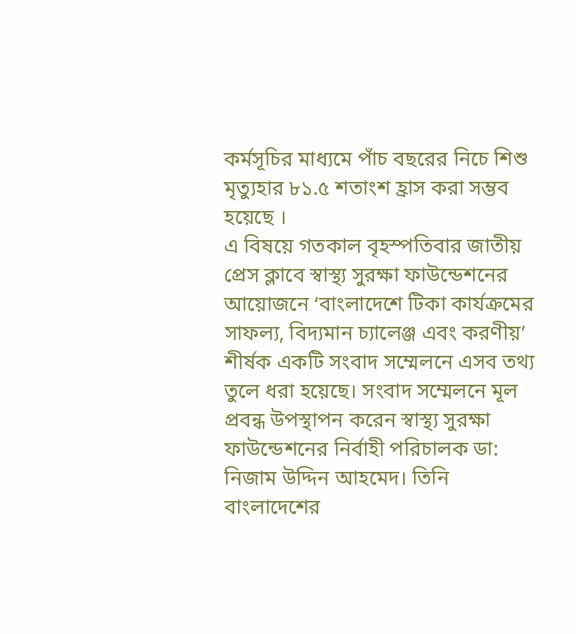কর্মসূচির মাধ্যমে পাঁচ বছরের নিচে শিশু মৃত্যুহার ৮১.৫ শতাংশ হ্রাস করা সম্ভব হয়েছে ।
এ বিষয়ে গতকাল বৃহস্পতিবার জাতীয় প্রেস ক্লাবে স্বাস্থ্য সুরক্ষা ফাউন্ডেশনের আয়োজনে ‘বাংলাদেশে টিকা কার্যক্রমের সাফল্য, বিদ্যমান চ্যালেঞ্জ এবং করণীয়’ শীর্ষক একটি সংবাদ সম্মেলনে এসব তথ্য তুলে ধরা হয়েছে। সংবাদ সম্মেলনে মূল প্রবন্ধ উপস্থাপন করেন স্বাস্থ্য সুরক্ষা ফাউন্ডেশনের নির্বাহী পরিচালক ডা: নিজাম উদ্দিন আহমেদ। তিনি বাংলাদেশের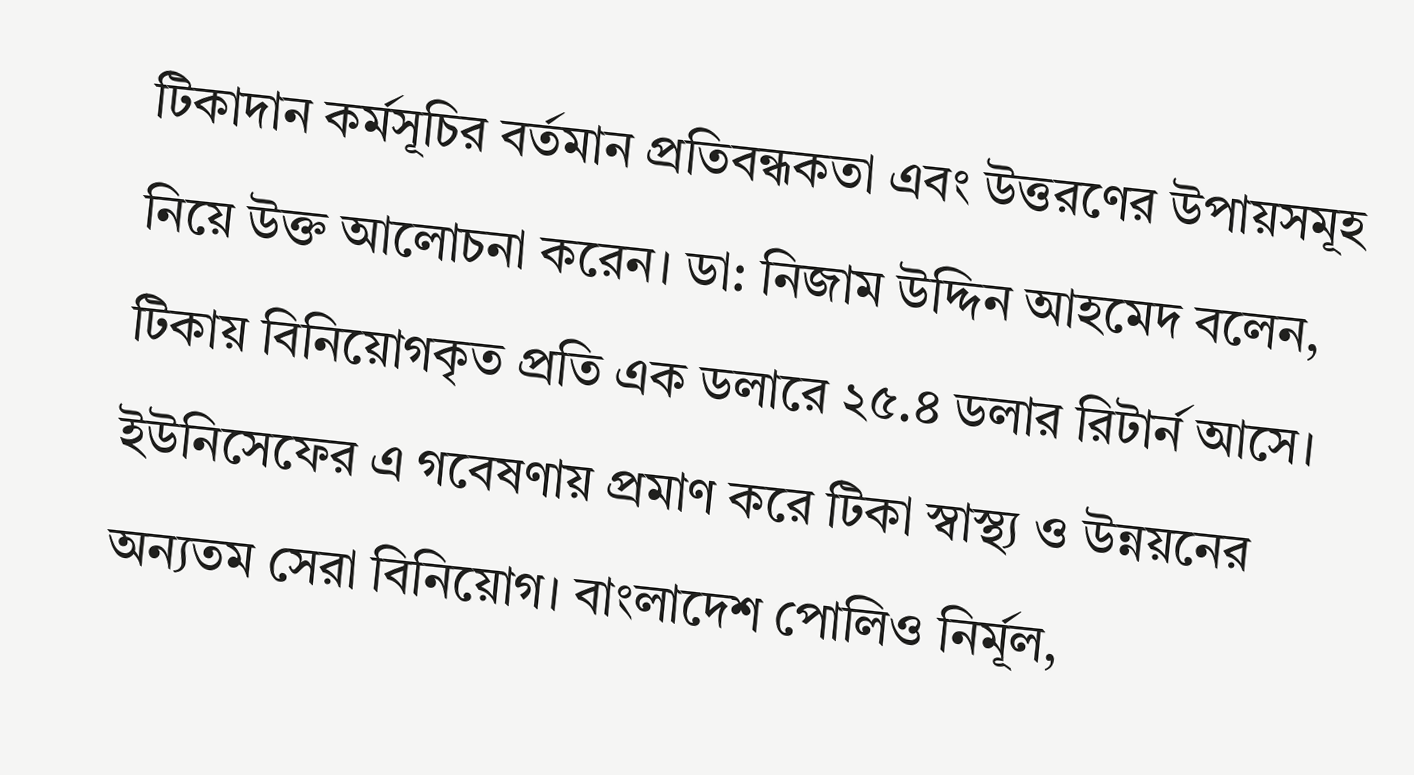টিকাদান কর্মসূচির বর্তমান প্রতিবন্ধকতা এবং উত্তরণের উপায়সমূহ নিয়ে উক্ত আলোচনা করেন। ডা: নিজাম উদ্দিন আহমেদ বলেন, টিকায় বিনিয়োগকৃত প্রতি এক ডলারে ২৫.৪ ডলার রিটার্ন আসে। ইউনিসেফের এ গবেষণায় প্রমাণ করে টিকা স্বাস্থ্য ও উন্নয়নের অন্যতম সেরা বিনিয়োগ। বাংলাদেশ পোলিও নির্মূল,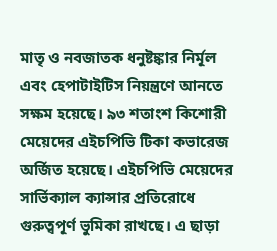মাতৃ ও নবজাতক ধনুষ্টঙ্কার নির্মূল এবং হেপাটাইটিস নিয়ন্ত্রণে আনতে সক্ষম হয়েছে। ৯৩ শতাংশ কিশোরী মেয়েদের এইচপিভি টিকা কভারেজ অর্জিত হয়েছে। এইচপিভি মেয়েদের সার্ভিক্যাল ক্যান্সার প্রতিরোধে গুরুত্বপূর্ণ ভুমিকা রাখছে। এ ছাড়া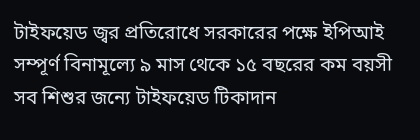টাইফয়েড জ্বর প্রতিরোধে সরকারের পক্ষে ইপিআই সম্পূর্ণ বিনামূল্যে ৯ মাস থেকে ১৫ বছরের কম বয়সী সব শিশুর জন্যে টাইফয়েড টিকাদান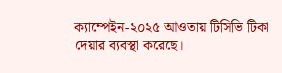ক্যাম্পেইন-২০২৫ আওতায় টিসিভি টিকা দেয়ার ব্যবস্থা করেছে।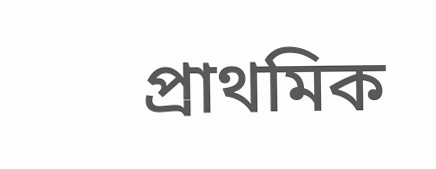প্রাথমিক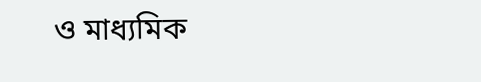ও মাধ্যমিক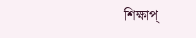শিক্ষাপ্